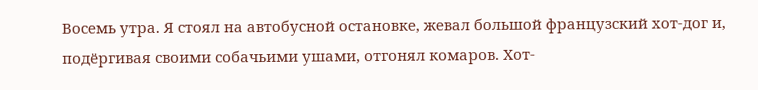Восемь утра. Я стоял на автобусной остановке, жевал большой французский хот-дог и, подёргивая своими собачьими ушами, отгонял комаров. Хот-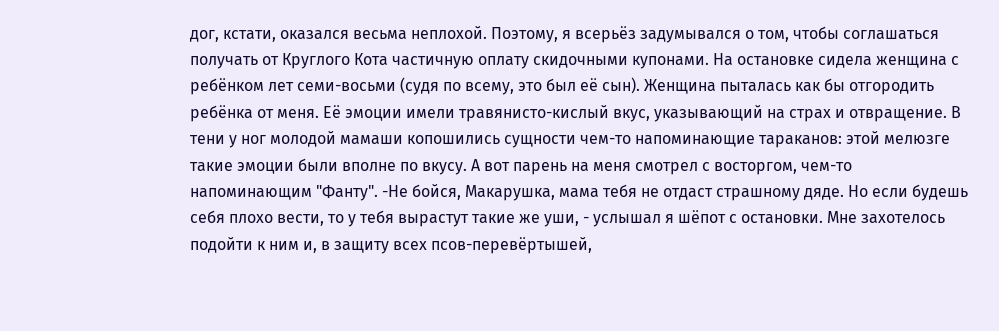дог, кстати, оказался весьма неплохой. Поэтому, я всерьёз задумывался о том, чтобы соглашаться получать от Круглого Кота частичную оплату скидочными купонами. На остановке сидела женщина с ребёнком лет семи-восьми (судя по всему, это был её сын). Женщина пыталась как бы отгородить ребёнка от меня. Её эмоции имели травянисто-кислый вкус, указывающий на страх и отвращение. В тени у ног молодой мамаши копошились сущности чем-то напоминающие тараканов: этой мелюзге такие эмоции были вполне по вкусу. А вот парень на меня смотрел с восторгом, чем-то напоминающим "Фанту". -Не бойся, Макарушка, мама тебя не отдаст страшному дяде. Но если будешь себя плохо вести, то у тебя вырастут такие же уши, - услышал я шёпот с остановки. Мне захотелось подойти к ним и, в защиту всех псов-перевёртышей,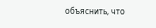объяснить, что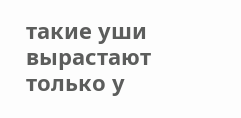такие уши вырастают только у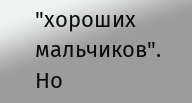"хороших мальчиков". Но